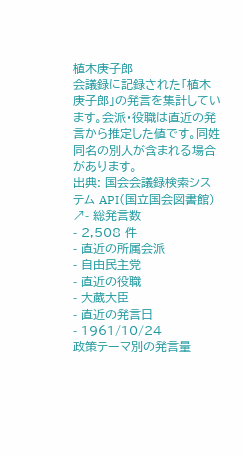植木庚子郎
会議録に記録された「植木庚子郎」の発言を集計しています。会派・役職は直近の発言から推定した値です。同姓同名の別人が含まれる場合があります。
出典: 国会会議録検索システム API(国立国会図書館) ↗- 総発言数
- 2,508 件
- 直近の所属会派
- 自由民主党
- 直近の役職
- 大蔵大臣
- 直近の発言日
- 1961/10/24
政策テーマ別の発言量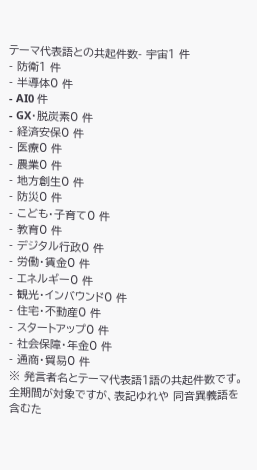テーマ代表語との共起件数- 宇宙1 件
- 防衛1 件
- 半導体0 件
- AI0 件
- GX・脱炭素0 件
- 経済安保0 件
- 医療0 件
- 農業0 件
- 地方創生0 件
- 防災0 件
- こども・子育て0 件
- 教育0 件
- デジタル行政0 件
- 労働・賃金0 件
- エネルギー0 件
- 観光・インバウンド0 件
- 住宅・不動産0 件
- スタートアップ0 件
- 社会保障・年金0 件
- 通商・貿易0 件
※ 発言者名とテーマ代表語1語の共起件数です。全期間が対象ですが、表記ゆれや 同音異義語を含むた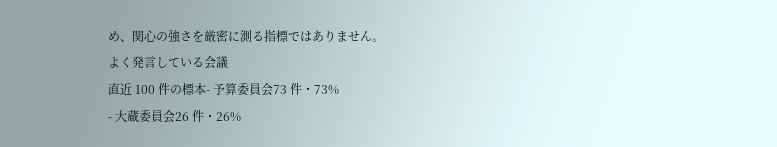め、関心の強さを厳密に測る指標ではありません。
よく発言している会議
直近 100 件の標本- 予算委員会73 件・73%
- 大蔵委員会26 件・26%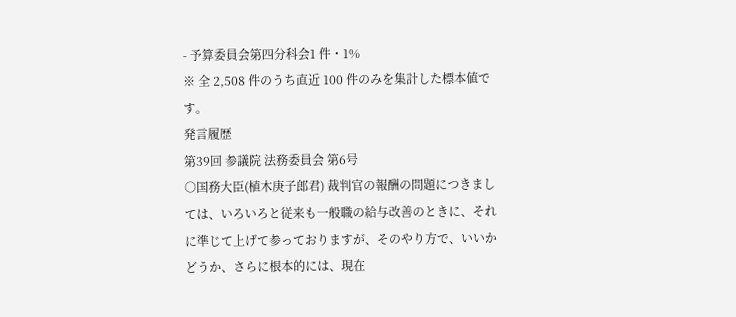- 予算委員会第四分科会1 件・1%
※ 全 2,508 件のうち直近 100 件のみを集計した標本値です。
発言履歴
第39回 参議院 法務委員会 第6号
○国務大臣(植木庚子郎君) 裁判官の報酬の問題につきましては、いろいろと従来も一般職の給与改善のときに、それに準じて上げて参っておりますが、そのやり方で、いいかどうか、さらに根本的には、現在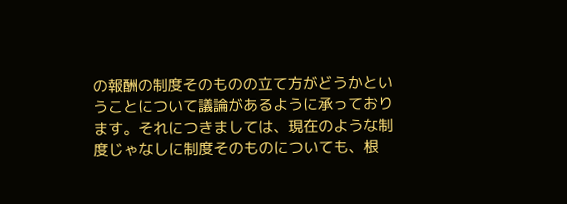の報酬の制度そのものの立て方がどうかということについて議論があるように承っております。それにつきましては、現在のような制度じゃなしに制度そのものについても、根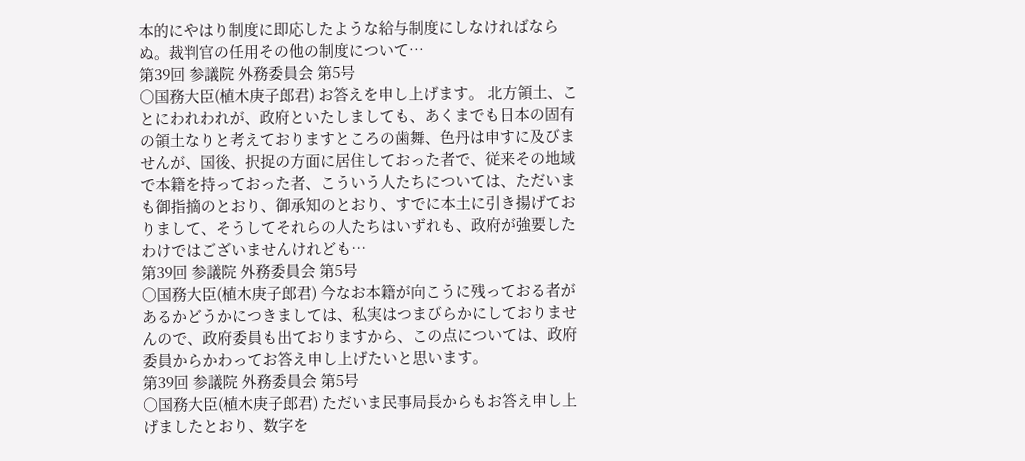本的にやはり制度に即応したような給与制度にしなければならぬ。裁判官の任用その他の制度について…
第39回 参議院 外務委員会 第5号
○国務大臣(植木庚子郎君) お答えを申し上げます。 北方領土、ことにわれわれが、政府といたしましても、あくまでも日本の固有の領土なりと考えておりますところの歯舞、色丹は申すに及びませんが、国後、択捉の方面に居住しておった者で、従来その地域で本籍を持っておった者、こういう人たちについては、ただいまも御指摘のとおり、御承知のとおり、すでに本土に引き揚げておりまして、そうしてそれらの人たちはいずれも、政府が強要したわけではございませんけれども…
第39回 参議院 外務委員会 第5号
○国務大臣(植木庚子郎君) 今なお本籍が向こうに残っておる者があるかどうかにつきましては、私実はつまびらかにしておりませんので、政府委員も出ておりますから、この点については、政府委員からかわってお答え申し上げたいと思います。
第39回 参議院 外務委員会 第5号
○国務大臣(植木庚子郎君) ただいま民事局長からもお答え申し上げましたとおり、数字を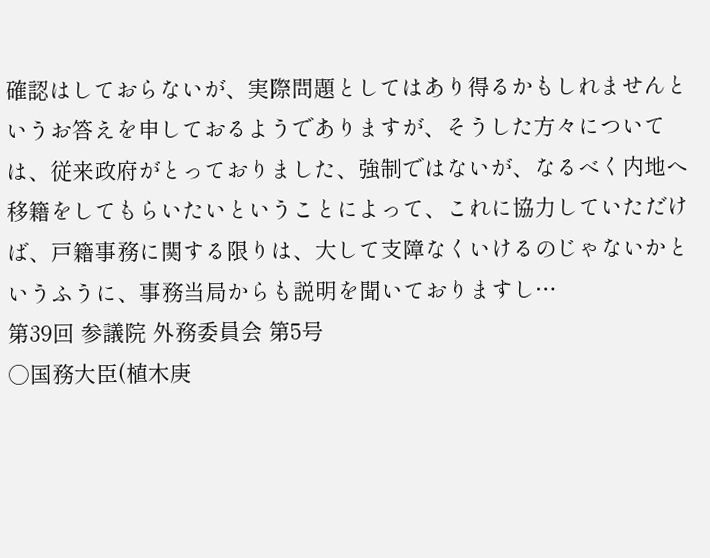確認はしておらないが、実際問題としてはあり得るかもしれませんというお答えを申しておるようでありますが、そうした方々については、従来政府がとっておりました、強制ではないが、なるべく内地へ移籍をしてもらいたいということによって、これに協力していただけば、戸籍事務に関する限りは、大して支障なくいけるのじゃないかというふうに、事務当局からも説明を聞いておりますし…
第39回 参議院 外務委員会 第5号
○国務大臣(植木庚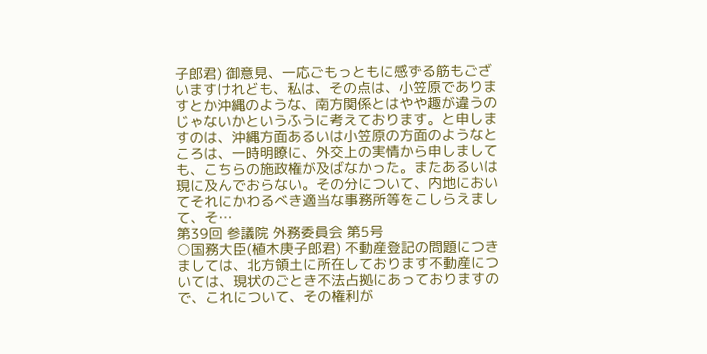子郎君) 御意見、一応ごもっともに感ずる筋もございますけれども、私は、その点は、小笠原でありますとか沖縄のような、南方関係とはやや趣が違うのじゃないかというふうに考えております。と申しますのは、沖縄方面あるいは小笠原の方面のようなところは、一時明瞭に、外交上の実情から申しましても、こちらの施政権が及ばなかった。またあるいは現に及んでおらない。その分について、内地においてそれにかわるべき適当な事務所等をこしらえまして、そ…
第39回 参議院 外務委員会 第5号
○国務大臣(植木庚子郎君) 不動産登記の問題につきましては、北方領土に所在しております不動産については、現状のごとき不法占拠にあっておりますので、これについて、その権利が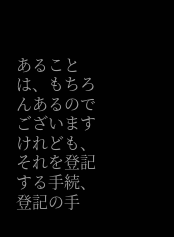あることは、もちろんあるのでございますけれども、それを登記する手続、登記の手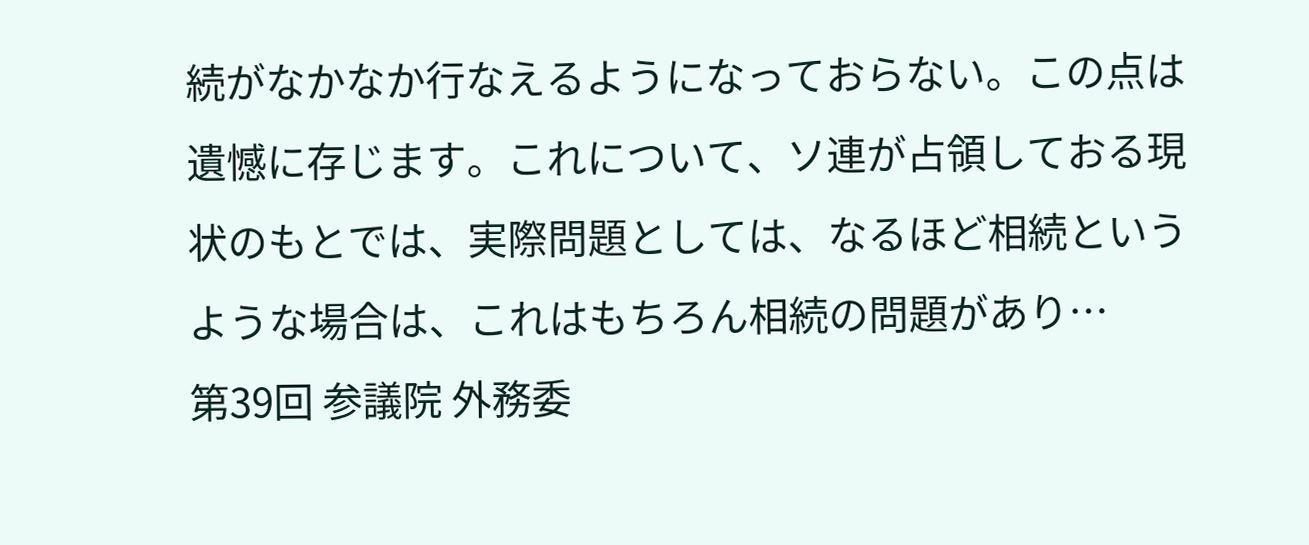続がなかなか行なえるようになっておらない。この点は遺憾に存じます。これについて、ソ連が占領しておる現状のもとでは、実際問題としては、なるほど相続というような場合は、これはもちろん相続の問題があり…
第39回 参議院 外務委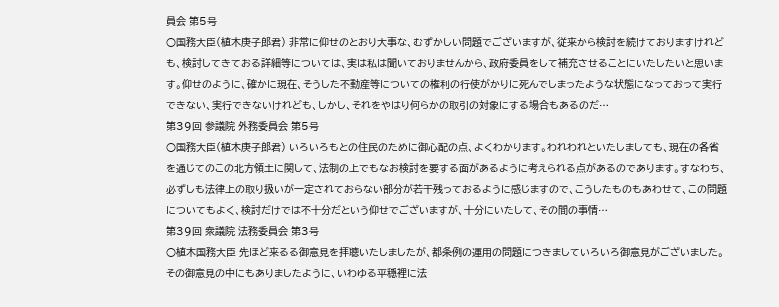員会 第5号
○国務大臣(植木庚子郎君) 非常に仰せのとおり大事な、むずかしい問題でございますが、従来から検討を続けておりますけれども、検討してきておる詳細等については、実は私は聞いておりませんから、政府委員をして補充させることにいたしたいと思います。仰せのように、確かに現在、そうした不動産等についての権利の行使がかりに死んでしまったような状態になっておって実行できない、実行できないけれども、しかし、それをやはり何らかの取引の対象にする場合もあるのだ…
第39回 参議院 外務委員会 第5号
○国務大臣(植木庚子郎君) いろいろもとの住民のために御心配の点、よくわかります。われわれといたしましても、現在の各省を通じてのこの北方領土に関して、法制の上でもなお検討を要する面があるように考えられる点があるのであります。すなわち、必ずしも法律上の取り扱いが一定されておらない部分が若干残っておるように感じますので、こうしたものもあわせて、この問題についてもよく、検討だけでは不十分だという仰せでございますが、十分にいたして、その間の事情…
第39回 衆議院 法務委員会 第3号
○植木国務大臣 先ほど来るる御意見を拝聴いたしましたが、都条例の運用の問題につきましていろいろ御意見がございました。その御意見の中にもありましたように、いわゆる平穏裡に法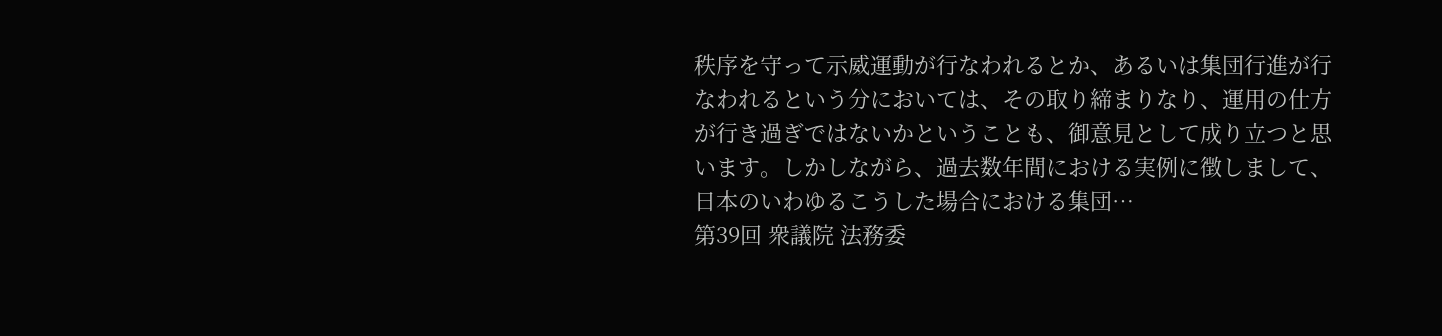秩序を守って示威運動が行なわれるとか、あるいは集団行進が行なわれるという分においては、その取り締まりなり、運用の仕方が行き過ぎではないかということも、御意見として成り立つと思います。しかしながら、過去数年間における実例に徴しまして、日本のいわゆるこうした場合における集団…
第39回 衆議院 法務委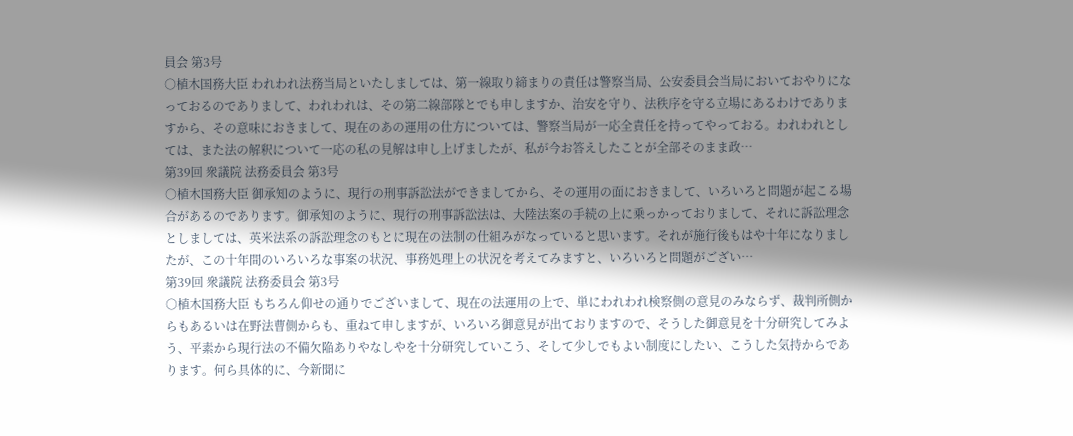員会 第3号
○植木国務大臣 われわれ法務当局といたしましては、第一線取り締まりの責任は警察当局、公安委員会当局においておやりになっておるのでありまして、われわれは、その第二線部隊とでも申しますか、治安を守り、法秩序を守る立場にあるわけでありますから、その意味におきまして、現在のあの運用の仕方については、警察当局が一応全責任を持ってやっておる。われわれとしては、また法の解釈について一応の私の見解は申し上げましたが、私が今お答えしたことが全部そのまま政…
第39回 衆議院 法務委員会 第3号
○植木国務大臣 御承知のように、現行の刑事訴訟法ができましてから、その運用の面におきまして、いろいろと問題が起こる場合があるのであります。御承知のように、現行の刑事訴訟法は、大陸法案の手続の上に乗っかっておりまして、それに訴訟理念としましては、英米法系の訴訟理念のもとに現在の法制の仕組みがなっていると思います。それが施行後もはや十年になりましたが、この十年間のいろいろな事案の状況、事務処理上の状況を考えてみますと、いろいろと問題がござい…
第39回 衆議院 法務委員会 第3号
○植木国務大臣 もちろん仰せの通りでございまして、現在の法運用の上で、単にわれわれ検察側の意見のみならず、裁判所側からもあるいは在野法曹側からも、重ねて申しますが、いろいろ御意見が出ておりますので、そうした御意見を十分研究してみよう、平素から現行法の不備欠陥ありやなしやを十分研究していこう、そして少しでもよい制度にしたい、こうした気持からであります。何ら具体的に、今新聞に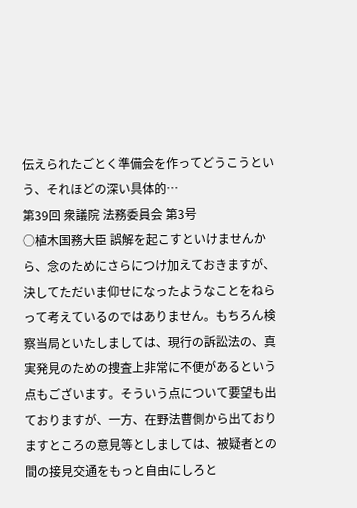伝えられたごとく準備会を作ってどうこうという、それほどの深い具体的…
第39回 衆議院 法務委員会 第3号
○植木国務大臣 誤解を起こすといけませんから、念のためにさらにつけ加えておきますが、決してただいま仰せになったようなことをねらって考えているのではありません。もちろん検察当局といたしましては、現行の訴訟法の、真実発見のための捜査上非常に不便があるという点もございます。そういう点について要望も出ておりますが、一方、在野法曹側から出ておりますところの意見等としましては、被疑者との間の接見交通をもっと自由にしろと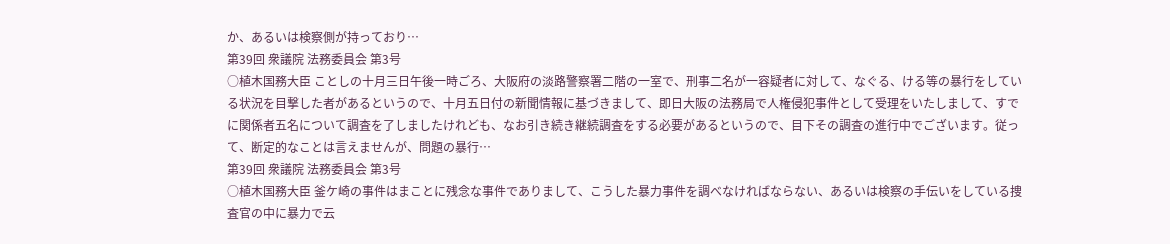か、あるいは検察側が持っており…
第39回 衆議院 法務委員会 第3号
○植木国務大臣 ことしの十月三日午後一時ごろ、大阪府の淡路警察署二階の一室で、刑事二名が一容疑者に対して、なぐる、ける等の暴行をしている状況を目撃した者があるというので、十月五日付の新聞情報に基づきまして、即日大阪の法務局で人権侵犯事件として受理をいたしまして、すでに関係者五名について調査を了しましたけれども、なお引き続き継続調査をする必要があるというので、目下その調査の進行中でございます。従って、断定的なことは言えませんが、問題の暴行…
第39回 衆議院 法務委員会 第3号
○植木国務大臣 釜ケ崎の事件はまことに残念な事件でありまして、こうした暴力事件を調べなければならない、あるいは検察の手伝いをしている捜査官の中に暴力で云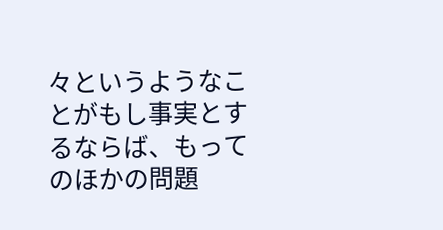々というようなことがもし事実とするならば、もってのほかの問題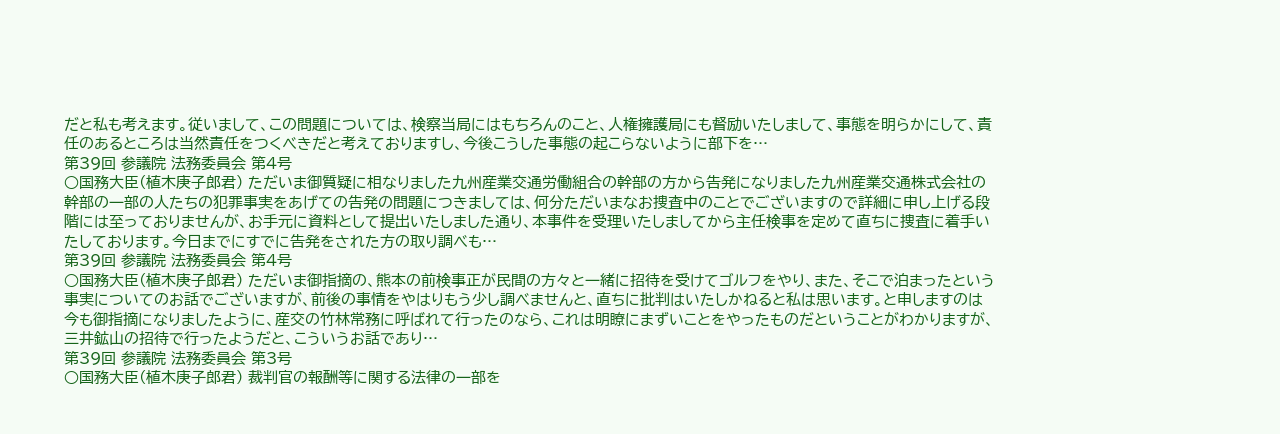だと私も考えます。従いまして、この問題については、検察当局にはもちろんのこと、人権擁護局にも督励いたしまして、事態を明らかにして、責任のあるところは当然責任をつくべきだと考えておりますし、今後こうした事態の起こらないように部下を…
第39回 参議院 法務委員会 第4号
○国務大臣(植木庚子郎君) ただいま御質疑に相なりました九州産業交通労働組合の幹部の方から告発になりました九州産業交通株式会社の幹部の一部の人たちの犯罪事実をあげての告発の問題につきましては、何分ただいまなお捜査中のことでございますので詳細に申し上げる段階には至っておりませんが、お手元に資料として提出いたしました通り、本事件を受理いたしましてから主任検事を定めて直ちに捜査に着手いたしております。今日までにすでに告発をされた方の取り調べも…
第39回 参議院 法務委員会 第4号
○国務大臣(植木庚子郎君) ただいま御指摘の、熊本の前検事正が民間の方々と一緒に招待を受けてゴルフをやり、また、そこで泊まったという事実についてのお話でございますが、前後の事情をやはりもう少し調べませんと、直ちに批判はいたしかねると私は思います。と申しますのは今も御指摘になりましたように、産交の竹林常務に呼ばれて行ったのなら、これは明瞭にまずいことをやったものだということがわかりますが、三井鉱山の招待で行ったようだと、こういうお話であり…
第39回 参議院 法務委員会 第3号
○国務大臣(植木庚子郎君) 裁判官の報酬等に関する法律の一部を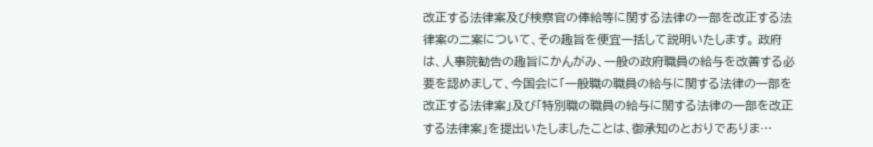改正する法律案及び検察官の俸給等に関する法律の一部を改正する法律案の二案について、その趣旨を便宜一括して説明いたします。 政府は、人事院勧告の趣旨にかんがみ、一般の政府職員の給与を改善する必要を認めまして、今国会に「一般職の職員の給与に関する法律の一部を改正する法律案」及び「特別職の職員の給与に関する法律の一部を改正する法律案」を提出いたしましたことは、御承知のとおりでありま…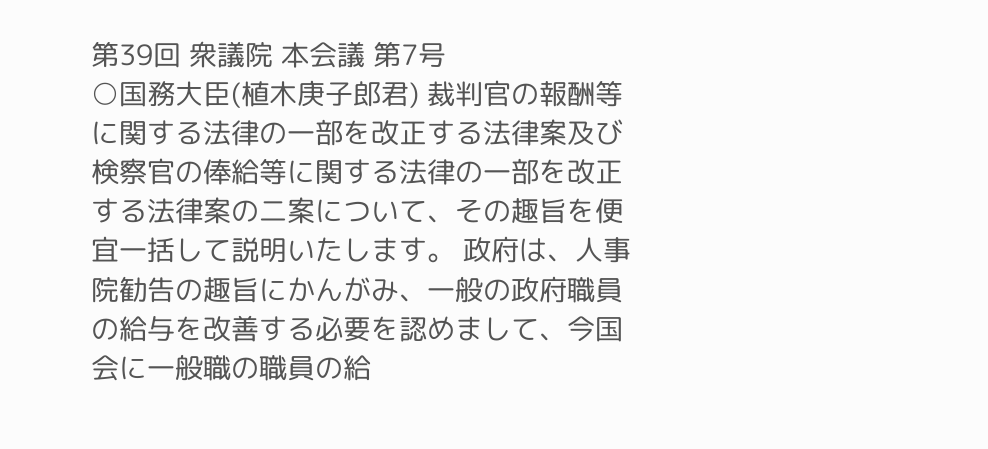第39回 衆議院 本会議 第7号
○国務大臣(植木庚子郎君) 裁判官の報酬等に関する法律の一部を改正する法律案及び検察官の俸給等に関する法律の一部を改正する法律案の二案について、その趣旨を便宜一括して説明いたします。 政府は、人事院勧告の趣旨にかんがみ、一般の政府職員の給与を改善する必要を認めまして、今国会に一般職の職員の給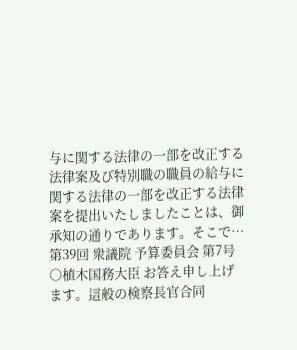与に関する法律の一部を改正する法律案及び特別職の職員の給与に関する法律の一部を改正する法律案を提出いたしましたことは、御承知の通りであります。そこで…
第39回 衆議院 予算委員会 第7号
○植木国務大臣 お答え申し上げます。這般の検察長官合同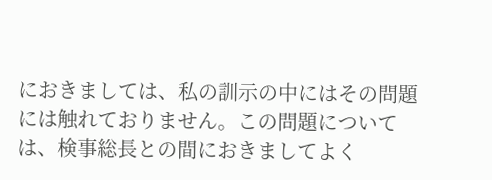におきましては、私の訓示の中にはその問題には触れておりません。この問題については、検事総長との間におきましてよく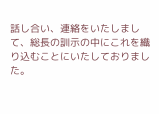話し合い、連絡をいたしまして、総長の訓示の中にこれを織り込むことにいたしておりました。